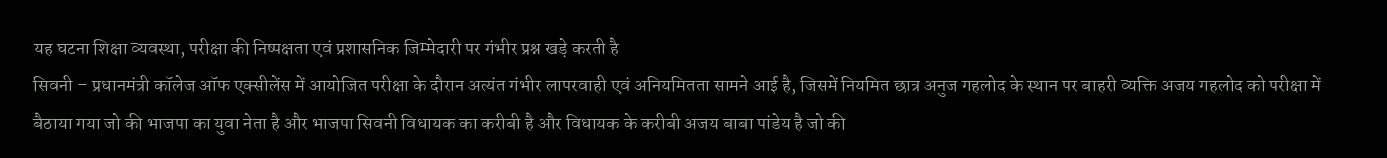यह घटना शिक्षा व्यवस्था, परीक्षा की निष्पक्षता एवं प्रशासनिक जिम्मेदारी पर गंभीर प्रश्न खड़े करती है
सिवनी – प्रधानमंत्री कॉलेज ऑफ एक्सीलेंस में आयोजित परीक्षा के दौरान अत्यंत गंभीर लापरवाही एवं अनियमितता सामने आई है, जिसमें नियमित छात्र अनुज गहलोद के स्थान पर बाहरी व्यक्ति अजय गहलोद को परीक्षा में बैठाया गया जो की भाजपा का युवा नेता है और भाजपा सिवनी विधायक का करीबी है और विधायक के करीबी अजय बाबा पांडेय है जो की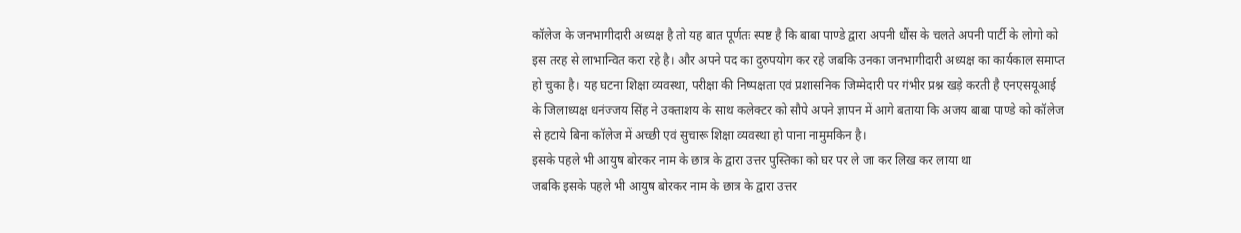कॉलेज के जनभागीदारी अध्यक्ष है तो यह बात पूर्णतः स्पष्ट है कि बाबा पाण्डे द्वारा अपनी धौंस के चलते अपनी पार्टी के लोगो को इस तरह से लाभान्वित करा रहे है। और अपने पद का दुरुपयोग कर रहे जबकि उनका जनभागीदारी अध्यक्ष का कार्यकाल समाप्त हो चुका है। यह घटना शिक्षा व्यवस्था, परीक्षा की निष्पक्षता एवं प्रशासनिक जिम्मेदारी पर गंभीर प्रश्न खड़े करती है एनएसयूआई के जिलाध्यक्ष धनंज्जय सिंह ने उक्ताशय के साथ कलेक्टर को सौपे अपने ज्ञापन में आगे बताया कि अजय बाबा पाण्डे को कॉलेज से हटाये बिना कॉलेज में अच्छी एवं सुचारू शिक्षा व्यवस्था हो पाना नामुमकिन है।
इसके पहले भी आयुष बोरकर नाम के छात्र के द्वारा उत्तर पुस्तिका को घर पर ले जा कर लिख कर लाया था
जबकि इसके पहले भी आयुष बोरकर नाम के छात्र के द्वारा उत्तर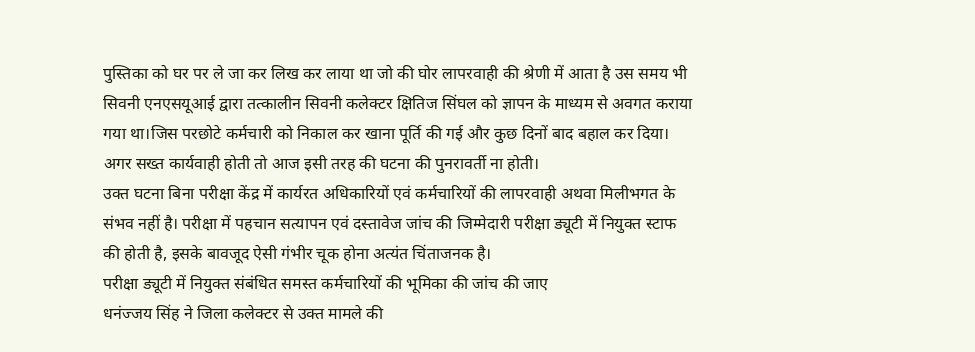पुस्तिका को घर पर ले जा कर लिख कर लाया था जो की घोर लापरवाही की श्रेणी में आता है उस समय भी सिवनी एनएसयूआई द्वारा तत्कालीन सिवनी कलेक्टर क्षितिज सिंघल को ज्ञापन के माध्यम से अवगत कराया गया था।जिस परछोटे कर्मचारी को निकाल कर खाना पूर्ति की गई और कुछ दिनों बाद बहाल कर दिया। अगर सख्त कार्यवाही होती तो आज इसी तरह की घटना की पुनरावर्ती ना होती।
उक्त घटना बिना परीक्षा केंद्र में कार्यरत अधिकारियों एवं कर्मचारियों की लापरवाही अथवा मिलीभगत के संभव नहीं है। परीक्षा में पहचान सत्यापन एवं दस्तावेज जांच की जिम्मेदारी परीक्षा ड्यूटी में नियुक्त स्टाफ की होती है, इसके बावजूद ऐसी गंभीर चूक होना अत्यंत चिंताजनक है।
परीक्षा ड्यूटी में नियुक्त संबंधित समस्त कर्मचारियों की भूमिका की जांच की जाए
धनंज्जय सिंह ने जिला कलेक्टर से उक्त मामले की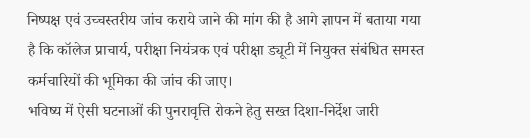निष्पक्ष एवं उच्चस्तरीय जांच कराये जाने की मांग की है आगे ज्ञापन में बताया गया है कि कॉलेज प्राचार्य, परीक्षा नियंत्रक एवं परीक्षा ड्यूटी में नियुक्त संबंधित समस्त कर्मचारियों की भूमिका की जांच की जाए।
भविष्य में ऐसी घटनाओं की पुनरावृत्ति रोकने हेतु सख्त दिशा-निर्देश जारी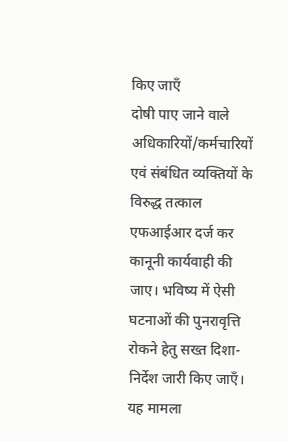किए जाएँ
दोषी पाए जाने वाले अधिकारियों/कर्मचारियों एवं संबंधित व्यक्तियों के विरुद्ध तत्काल एफआईआर दर्ज कर कानूनी कार्यवाही की जाए। भविष्य में ऐसी घटनाओं की पुनरावृत्ति रोकने हेतु सख्त दिशा-निर्देश जारी किए जाएँ।
यह मामला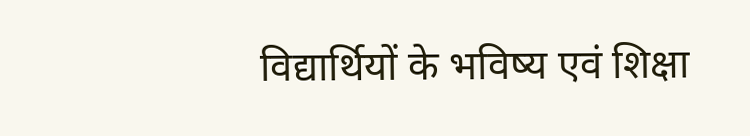विद्यार्थियों के भविष्य एवं शिक्षा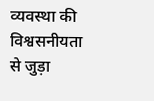व्यवस्था की विश्वसनीयता से जुड़ा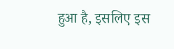हुआ है, इसलिए इस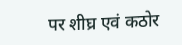पर शीघ्र एवं कठोर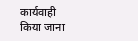कार्यवाही किया जाना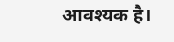आवश्यक है।